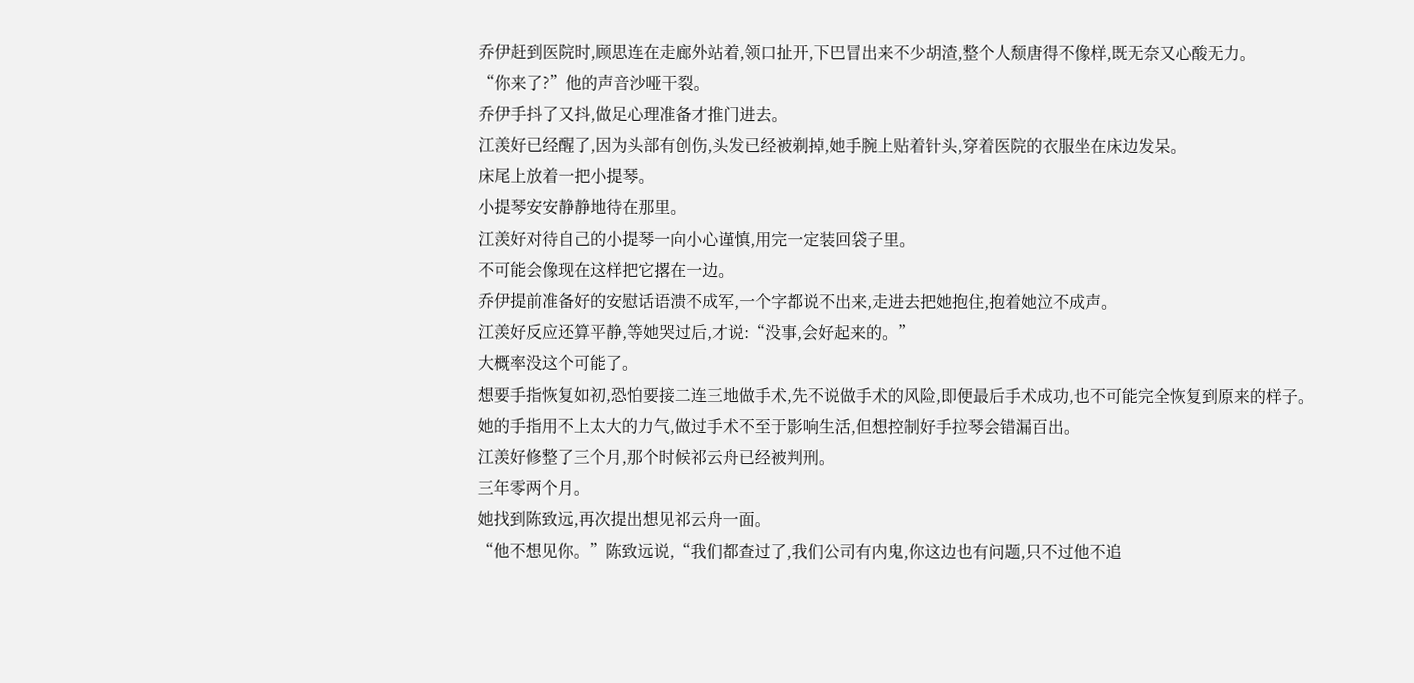乔伊赶到医院时,顾思连在走廊外站着,领口扯开,下巴冒出来不少胡渣,整个人颓唐得不像样,既无奈又心酸无力。
“你来了?”他的声音沙哑干裂。
乔伊手抖了又抖,做足心理准备才推门进去。
江羡好已经醒了,因为头部有创伤,头发已经被剃掉,她手腕上贴着针头,穿着医院的衣服坐在床边发呆。
床尾上放着一把小提琴。
小提琴安安静静地待在那里。
江羡好对待自己的小提琴一向小心谨慎,用完一定装回袋子里。
不可能会像现在这样把它撂在一边。
乔伊提前准备好的安慰话语溃不成军,一个字都说不出来,走进去把她抱住,抱着她泣不成声。
江羡好反应还算平静,等她哭过后,才说:“没事,会好起来的。”
大概率没这个可能了。
想要手指恢复如初,恐怕要接二连三地做手术,先不说做手术的风险,即便最后手术成功,也不可能完全恢复到原来的样子。
她的手指用不上太大的力气,做过手术不至于影响生活,但想控制好手拉琴会错漏百出。
江羡好修整了三个月,那个时候祁云舟已经被判刑。
三年零两个月。
她找到陈致远,再次提出想见祁云舟一面。
“他不想见你。”陈致远说,“我们都查过了,我们公司有内鬼,你这边也有问题,只不过他不追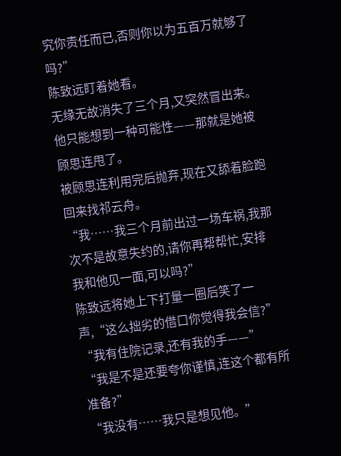究你责任而已,否则你以为五百万就够了吗?”
陈致远盯着她看。
无缘无故消失了三个月,又突然冒出来。
他只能想到一种可能性——那就是她被顾思连甩了。
被顾思连利用完后抛弃,现在又舔着脸跑回来找祁云舟。
“我……我三个月前出过一场车祸,我那次不是故意失约的,请你再帮帮忙,安排我和他见一面,可以吗?”
陈致远将她上下打量一圈后笑了一声,“这么拙劣的借口你觉得我会信?”
“我有住院记录,还有我的手——”
“我是不是还要夸你谨慎,连这个都有所准备?”
“我没有……我只是想见他。”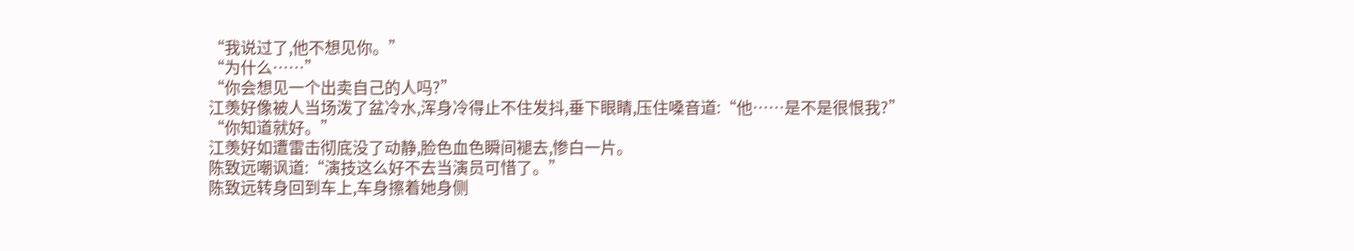“我说过了,他不想见你。”
“为什么……”
“你会想见一个出卖自己的人吗?”
江羡好像被人当场泼了盆冷水,浑身冷得止不住发抖,垂下眼睛,压住嗓音道:“他……是不是很恨我?”
“你知道就好。”
江羡好如遭雷击彻底没了动静,脸色血色瞬间褪去,惨白一片。
陈致远嘲讽道:“演技这么好不去当演员可惜了。”
陈致远转身回到车上,车身擦着她身侧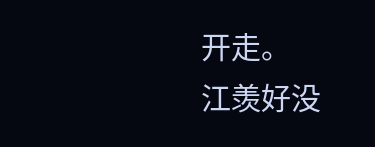开走。
江羡好没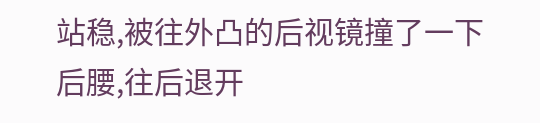站稳,被往外凸的后视镜撞了一下后腰,往后退开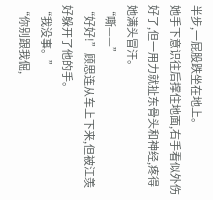半步,一屁股跌坐在地上。
她手下意识往后撑住地面,右手看似外伤好了,但一用力就扯东骨头和神经,疼得她满头冒汗。
“嘶——”
“好好!”顾思连从车上下来,但被江羡好躲开了他的手。
“我没事。”
“你别跟我倔,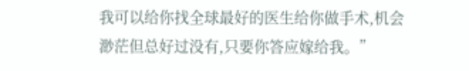我可以给你找全球最好的医生给你做手术,机会渺茫但总好过没有,只要你答应嫁给我。”